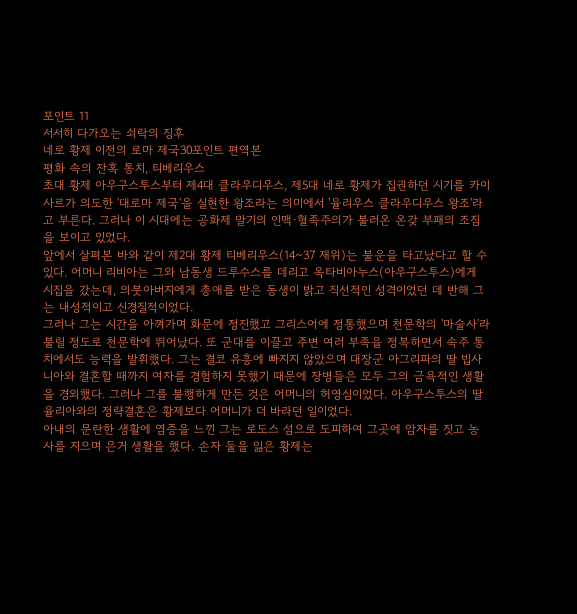포인트 11
서서히 다가오는 쇠락의 징후
네로 황제 이전의 로마 제국30포인트 편역본
평화 속의 잔혹 통치, 티베리우스
초대 황제 아우구스투스부터 제4대 클라우디우스, 제5대 네로 황제가 집권하던 시기를 카이사르가 의도한 '대로마 제국'을 실현한 왕조라는 의미에서 '율리우스 클라우디우스 왕조'라고 부른다. 그러나 이 시대에는 공화제 말기의 인맥·혈족주의가 불러온 온갖 부패의 조짐을 보이고 있었다.
앞에서 살펴본 바와 같이 제2대 황제 티베리우스(14~37 재위)는 불운을 타고났다고 할 수 있다. 어머니 리비아는 그와 남동생 드루수스를 데리고 옥타비아누스(아우구스투스)에게 시집을 갔는데, 의붓아버지에게 총애를 받은 동생이 밝고 직선적인 성격이었던 데 반해 그는 내성적이고 신경질적이었다.
그러나 그는 시간을 아껴가며 화문에 정진했고 그리스어에 정통했으며 천문학의 '마술사'라 불릴 정도로 천문학에 뛰어났다. 또 군대를 이끌고 주변 여러 부족을 정복하면서 속주 통치에서도 능력을 발휘했다. 그는 결코 유흥에 빠지지 않았으며 대장군 아그리파의 딸 빕사니아와 결혼할 때까지 여자를 경험하지 못했기 때문에 장병들은 모두 그의 금욕적인 생활을 경외했다. 그러나 그를 불행하게 만든 것은 어머니의 허영심이었다. 아우구스투스의 딸 율리아와의 정략결혼은 황제보다 어머니가 더 바라던 일이었다.
아내의 문란한 생활에 염증을 느낀 그는 로도스 섬으로 도피하여 그곳에 암자를 짓고 농사를 지으며 은거 생활을 했다. 손자 둘을 잃은 황제는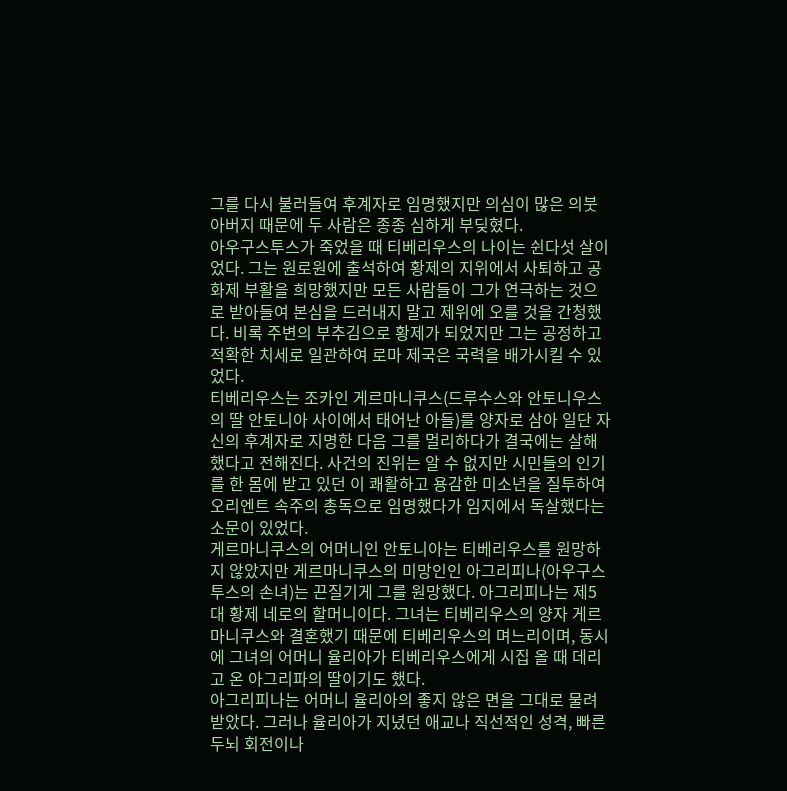그를 다시 불러들여 후계자로 임명했지만 의심이 많은 의붓아버지 때문에 두 사람은 종종 심하게 부딪혔다.
아우구스투스가 죽었을 때 티베리우스의 나이는 쉰다섯 살이었다. 그는 원로원에 출석하여 황제의 지위에서 사퇴하고 공화제 부활을 희망했지만 모든 사람들이 그가 연극하는 것으로 받아들여 본심을 드러내지 말고 제위에 오를 것을 간청했다. 비록 주변의 부추김으로 황제가 되었지만 그는 공정하고 적확한 치세로 일관하여 로마 제국은 국력을 배가시킬 수 있었다.
티베리우스는 조카인 게르마니쿠스(드루수스와 안토니우스의 딸 안토니아 사이에서 태어난 아들)를 양자로 삼아 일단 자신의 후계자로 지명한 다음 그를 멀리하다가 결국에는 살해했다고 전해진다. 사건의 진위는 알 수 없지만 시민들의 인기를 한 몸에 받고 있던 이 쾌활하고 용감한 미소년을 질투하여 오리엔트 속주의 총독으로 임명했다가 임지에서 독살했다는 소문이 있었다.
게르마니쿠스의 어머니인 안토니아는 티베리우스를 원망하지 않았지만 게르마니쿠스의 미망인인 아그리피나(아우구스투스의 손녀)는 끈질기게 그를 원망했다. 아그리피나는 제5대 황제 네로의 할머니이다. 그녀는 티베리우스의 양자 게르마니쿠스와 결혼했기 때문에 티베리우스의 며느리이며, 동시에 그녀의 어머니 율리아가 티베리우스에게 시집 올 때 데리고 온 아그리파의 딸이기도 했다.
아그리피나는 어머니 율리아의 좋지 않은 면을 그대로 물려받았다. 그러나 율리아가 지녔던 애교나 직선적인 성격, 빠른 두뇌 회전이나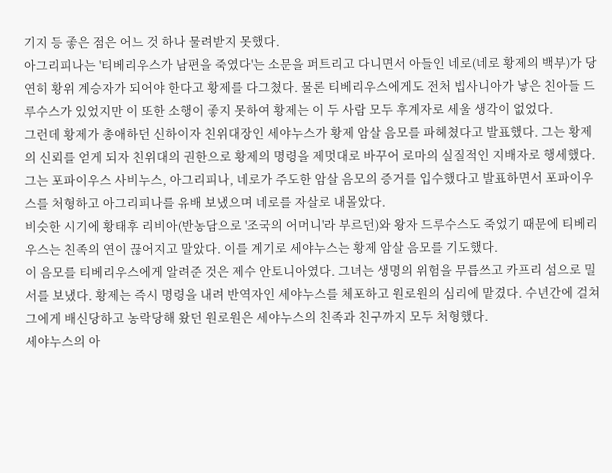기지 등 좋은 점은 어느 것 하나 물려받지 못했다.
아그리피나는 '티베리우스가 남편을 죽였다'는 소문을 퍼트리고 다니면서 아들인 네로(네로 황제의 백부)가 당연히 황위 계승자가 되어야 한다고 황제를 다그쳤다. 물론 티베리우스에게도 전처 빕사니아가 낳은 친아들 드루수스가 있었지만 이 또한 소행이 좋지 못하여 황제는 이 두 사람 모두 후계자로 세울 생각이 없었다.
그런데 황제가 총애하던 신하이자 친위대장인 세야누스가 황제 암살 음모를 파헤쳤다고 발표했다. 그는 황제의 신뢰를 얻게 되자 친위대의 권한으로 황제의 명령을 제멋대로 바꾸어 로마의 실질적인 지배자로 행세했다. 그는 포파이우스 사비누스, 아그리피나, 네로가 주도한 암살 음모의 증거를 입수했다고 발표하면서 포파이우스를 처형하고 아그리피나를 유배 보냈으며 네로를 자살로 내몰았다.
비슷한 시기에 황태후 리비아(반농담으로 '조국의 어머니'라 부르던)와 왕자 드루수스도 죽었기 때문에 티베리우스는 친족의 연이 끊어지고 말았다. 이를 계기로 세야누스는 황제 암살 음모를 기도했다.
이 음모를 티베리우스에게 알려준 것은 제수 안토니아였다. 그녀는 생명의 위험을 무릅쓰고 카프리 섬으로 밀서를 보냈다. 황제는 즉시 명령을 내려 반역자인 세야누스를 체포하고 원로원의 심리에 맡겼다. 수년간에 걸쳐 그에게 배신당하고 농락당해 왔던 원로원은 세야누스의 친족과 친구까지 모두 처형했다.
세야누스의 아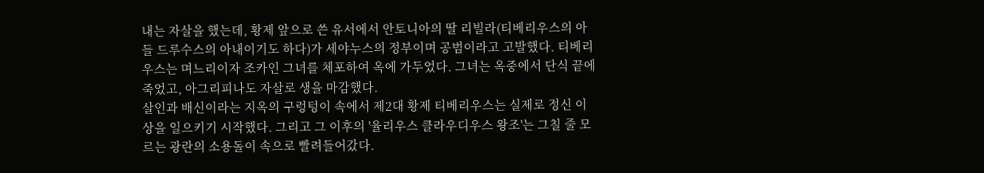내는 자살을 했는데, 황제 앞으로 쓴 유서에서 안토니아의 딸 리빌라(티베리우스의 아들 드루수스의 아내이기도 하다)가 세야누스의 정부이며 공범이라고 고발했다. 티베리우스는 며느리이자 조카인 그녀를 체포하여 옥에 가두었다. 그녀는 옥중에서 단식 끝에 죽었고, 아그리피나도 자살로 생을 마감했다.
살인과 배신이라는 지옥의 구렁텅이 속에서 제2대 황제 티베리우스는 실제로 정신 이상을 일으키기 시작했다. 그리고 그 이후의 '율리우스 클라우디우스 왕조'는 그칠 줄 모르는 광란의 소용돌이 속으로 빨려들어갔다.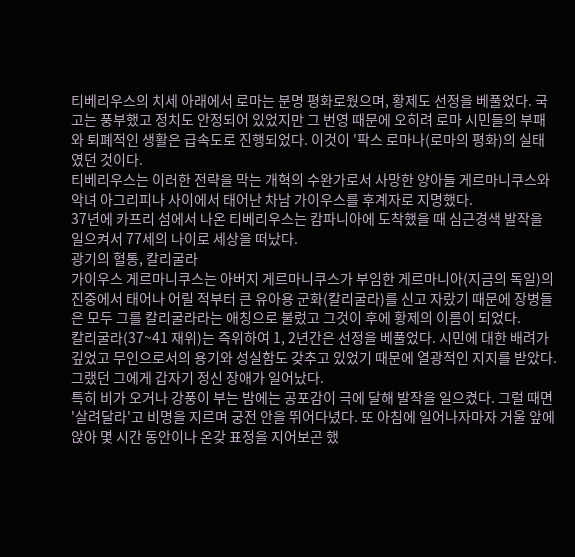티베리우스의 치세 아래에서 로마는 분명 평화로웠으며, 황제도 선정을 베풀었다. 국고는 풍부했고 정치도 안정되어 있었지만 그 번영 때문에 오히려 로마 시민들의 부패와 퇴폐적인 생활은 급속도로 진행되었다. 이것이 '팍스 로마나(로마의 평화)의 실태였던 것이다.
티베리우스는 이러한 전략을 막는 개혁의 수완가로서 사망한 양아들 게르마니쿠스와 악녀 아그리피나 사이에서 태어난 차남 가이우스를 후계자로 지명했다.
37년에 카프리 섬에서 나온 티베리우스는 캄파니아에 도착했을 때 심근경색 발작을 일으켜서 77세의 나이로 세상을 떠났다.
광기의 혈통, 칼리굴라
가이우스 게르마니쿠스는 아버지 게르마니쿠스가 부임한 게르마니아(지금의 독일)의 진중에서 태어나 어릴 적부터 큰 유아용 군화(칼리굴라)를 신고 자랐기 때문에 장병들은 모두 그를 칼리굴라라는 애칭으로 불렀고 그것이 후에 황제의 이름이 되었다.
칼리굴라(37~41 재위)는 즉위하여 1, 2년간은 선정을 베풀었다. 시민에 대한 배려가 깊었고 무인으로서의 용기와 성실함도 갖추고 있었기 때문에 열광적인 지지를 받았다. 그랬던 그에게 갑자기 정신 장애가 일어났다.
특히 비가 오거나 강풍이 부는 밤에는 공포감이 극에 달해 발작을 일으켰다. 그럴 때면 '살려달라'고 비명을 지르며 궁전 안을 뛰어다녔다. 또 아침에 일어나자마자 거울 앞에 앉아 몇 시간 동안이나 온갖 표정을 지어보곤 했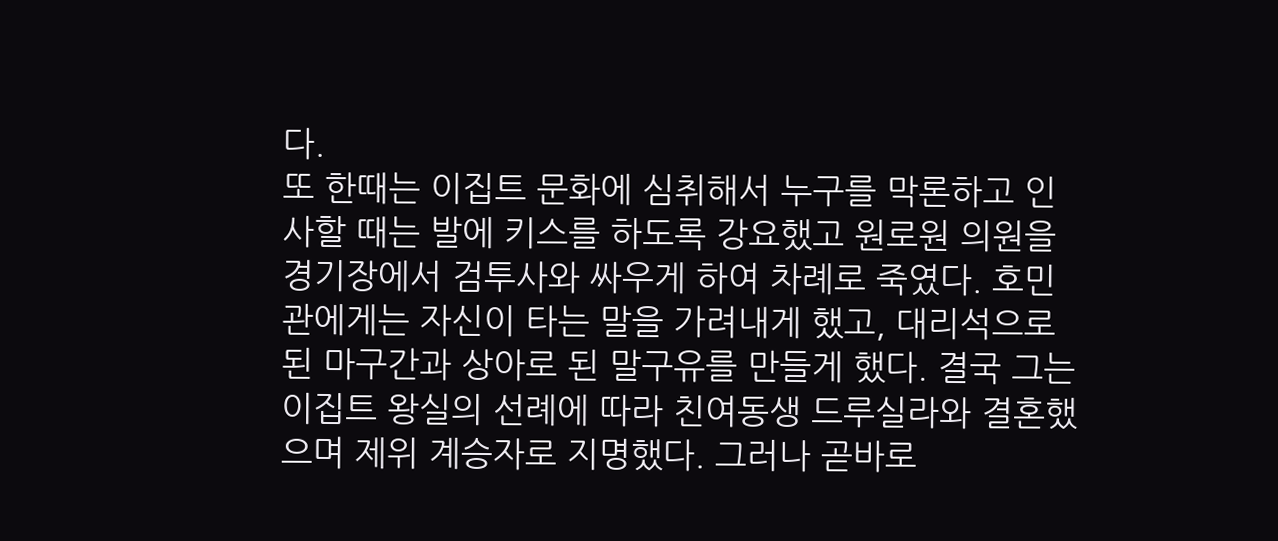다.
또 한때는 이집트 문화에 심취해서 누구를 막론하고 인사할 때는 발에 키스를 하도록 강요했고 원로원 의원을 경기장에서 검투사와 싸우게 하여 차례로 죽였다. 호민관에게는 자신이 타는 말을 가려내게 했고, 대리석으로 된 마구간과 상아로 된 말구유를 만들게 했다. 결국 그는 이집트 왕실의 선례에 따라 친여동생 드루실라와 결혼했으며 제위 계승자로 지명했다. 그러나 곧바로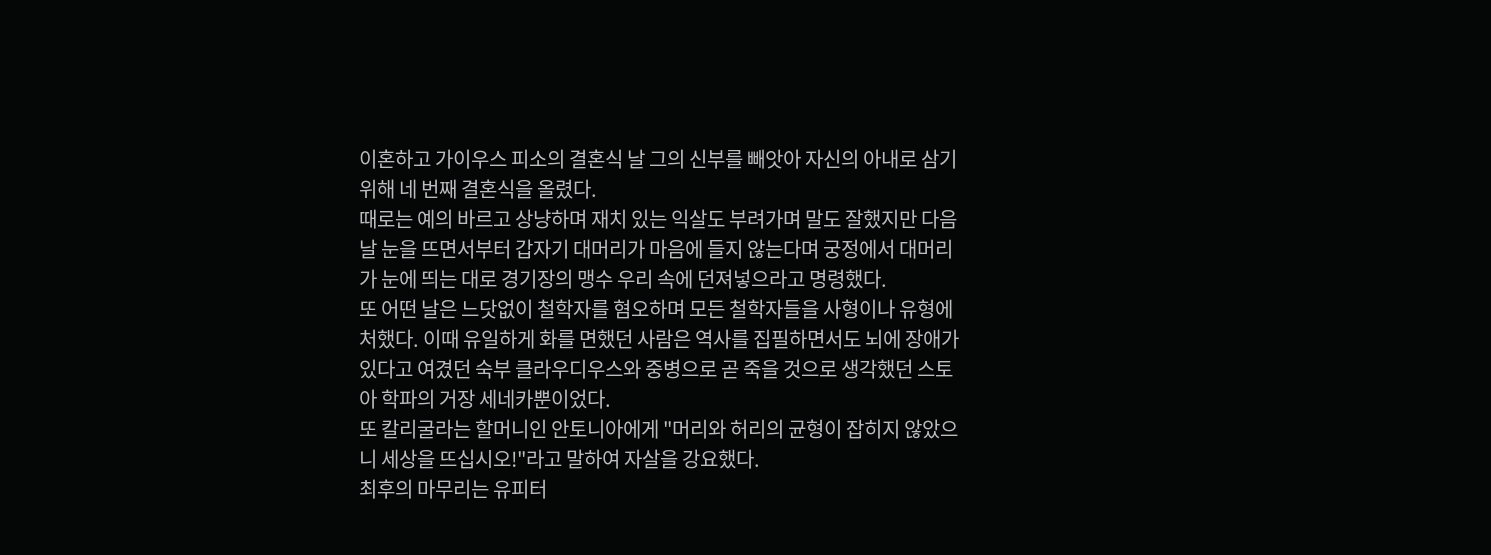이혼하고 가이우스 피소의 결혼식 날 그의 신부를 빼앗아 자신의 아내로 삼기 위해 네 번째 결혼식을 올렸다.
때로는 예의 바르고 상냥하며 재치 있는 익살도 부려가며 말도 잘했지만 다음날 눈을 뜨면서부터 갑자기 대머리가 마음에 들지 않는다며 궁정에서 대머리가 눈에 띄는 대로 경기장의 맹수 우리 속에 던져넣으라고 명령했다.
또 어떤 날은 느닷없이 철학자를 혐오하며 모든 철학자들을 사형이나 유형에 처했다. 이때 유일하게 화를 면했던 사람은 역사를 집필하면서도 뇌에 장애가 있다고 여겼던 숙부 클라우디우스와 중병으로 곧 죽을 것으로 생각했던 스토아 학파의 거장 세네카뿐이었다.
또 칼리굴라는 할머니인 안토니아에게 "머리와 허리의 균형이 잡히지 않았으니 세상을 뜨십시오!"라고 말하여 자살을 강요했다.
최후의 마무리는 유피터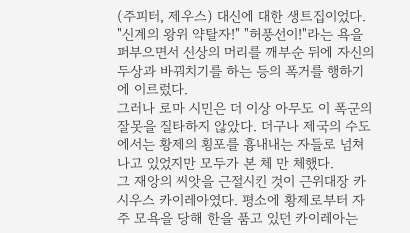(주피터, 제우스) 대신에 대한 생트집이었다.
"신계의 왕위 약탈자!" "허풍선이!"라는 욕을 퍼부으면서 신상의 머리를 깨부순 뒤에 자신의 두상과 바꿔치기를 하는 등의 폭거를 행하기에 이르렀다.
그러나 로마 시민은 더 이상 아무도 이 폭군의 잘못을 질타하지 않았다. 더구나 제국의 수도에서는 황제의 횡포를 흉내내는 자들로 넘쳐나고 있었지만 모두가 본 체 만 체했다.
그 재앙의 씨앗을 근절시킨 것이 근위대장 카시우스 카이레아였다. 평소에 황제로부터 자주 모욕을 당해 한을 품고 있던 카이레아는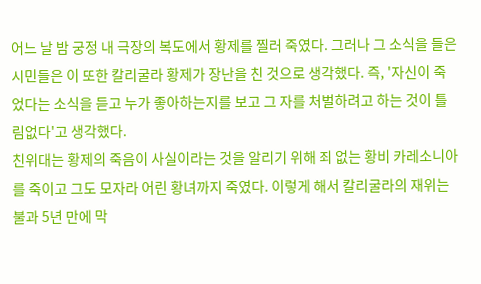어느 날 밤 궁정 내 극장의 복도에서 황제를 찔러 죽였다. 그러나 그 소식을 들은 시민들은 이 또한 칼리굴라 황제가 장난을 친 것으로 생각했다. 즉, '자신이 죽었다는 소식을 듣고 누가 좋아하는지를 보고 그 자를 처벌하려고 하는 것이 틀림없다'고 생각했다.
친위대는 황제의 죽음이 사실이라는 것을 알리기 위해 죄 없는 황비 카레소니아를 죽이고 그도 모자라 어린 황녀까지 죽였다. 이렇게 해서 칼리굴라의 재위는 불과 5년 만에 막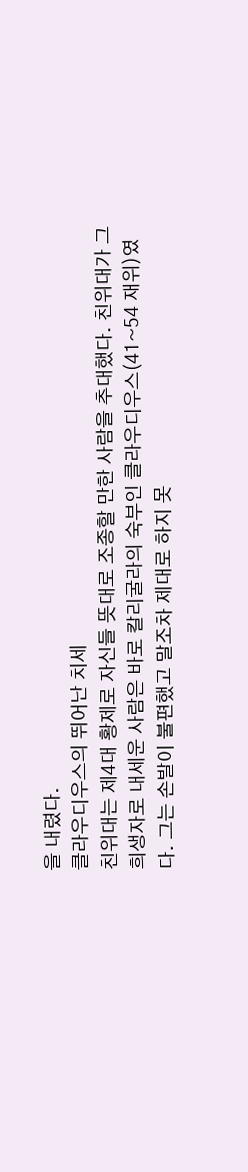을 내렸다.
클라우디우스의 뛰어난 치세
친위대는 제4대 황제로 자신들 뜻대로 조종할 만한 사람을 추대했다. 친위대가 그 희생자로 내세운 사람은 바로 칼리굴라의 숙부인 클라우디우스(41~54 재위)였다. 그는 손발이 불편했고 말조차 제대로 하지 못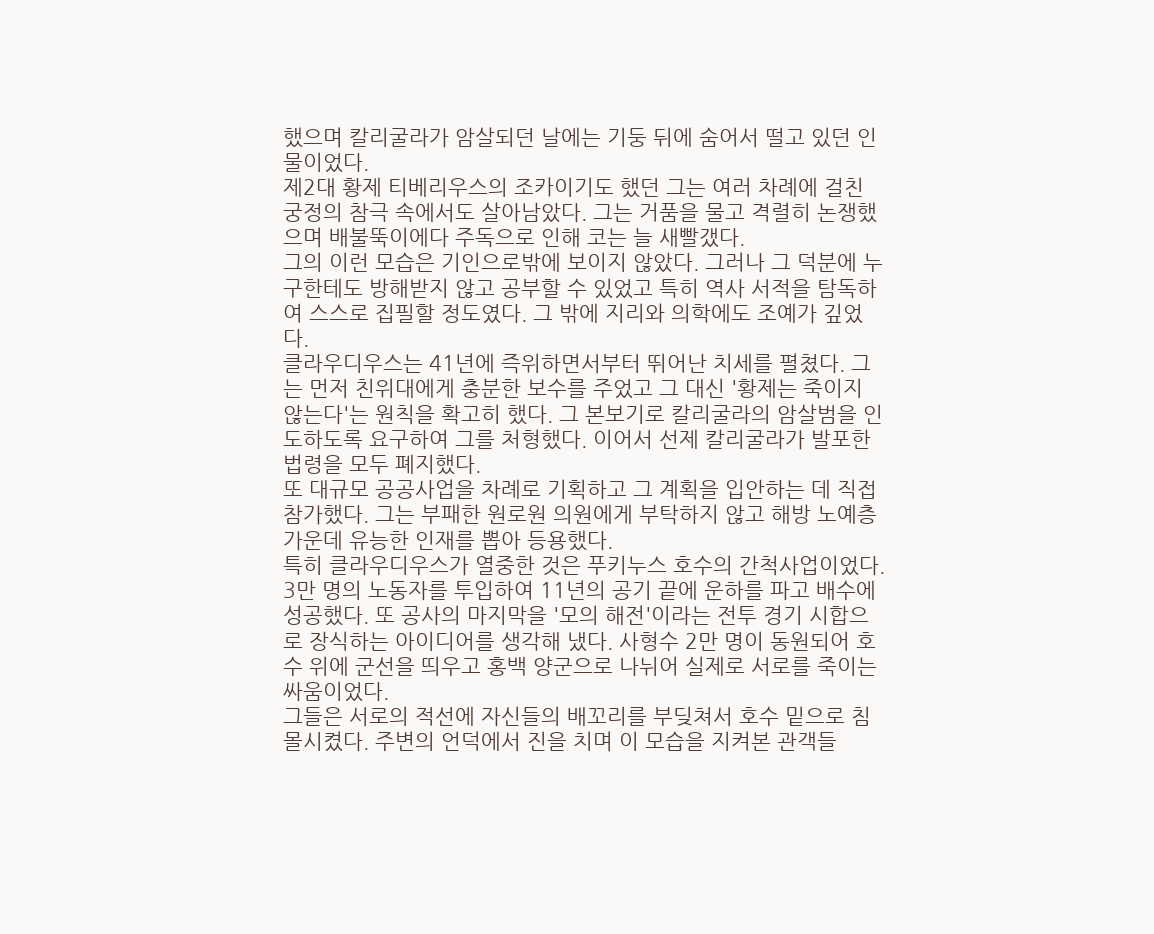했으며 칼리굴라가 암살되던 날에는 기둥 뒤에 숨어서 떨고 있던 인물이었다.
제2대 황제 티베리우스의 조카이기도 했던 그는 여러 차례에 걸친 궁정의 참극 속에서도 살아남았다. 그는 거품을 물고 격렬히 논쟁했으며 배불뚝이에다 주독으로 인해 코는 늘 새빨갰다.
그의 이런 모습은 기인으로밖에 보이지 않았다. 그러나 그 덕분에 누구한테도 방해받지 않고 공부할 수 있었고 특히 역사 서적을 탐독하여 스스로 집필할 정도였다. 그 밖에 지리와 의학에도 조예가 깊었다.
클라우디우스는 41년에 즉위하면서부터 뛰어난 치세를 펼쳤다. 그는 먼저 친위대에게 충분한 보수를 주었고 그 대신 '황제는 죽이지 않는다'는 원칙을 확고히 했다. 그 본보기로 칼리굴라의 암살범을 인도하도록 요구하여 그를 처형했다. 이어서 선제 칼리굴라가 발포한 법령을 모두 폐지했다.
또 대규모 공공사업을 차례로 기획하고 그 계획을 입안하는 데 직접 참가했다. 그는 부패한 원로원 의원에게 부탁하지 않고 해방 노예층 가운데 유능한 인재를 뽑아 등용했다.
특히 클라우디우스가 열중한 것은 푸키누스 호수의 간척사업이었다. 3만 명의 노동자를 투입하여 11년의 공기 끝에 운하를 파고 배수에 성공했다. 또 공사의 마지막을 '모의 해전'이라는 전투 경기 시합으로 장식하는 아이디어를 생각해 냈다. 사형수 2만 명이 동원되어 호수 위에 군선을 띄우고 홍백 양군으로 나뉘어 실제로 서로를 죽이는 싸움이었다.
그들은 서로의 적선에 자신들의 배꼬리를 부딪쳐서 호수 밑으로 침몰시켰다. 주변의 언덕에서 진을 치며 이 모습을 지켜본 관객들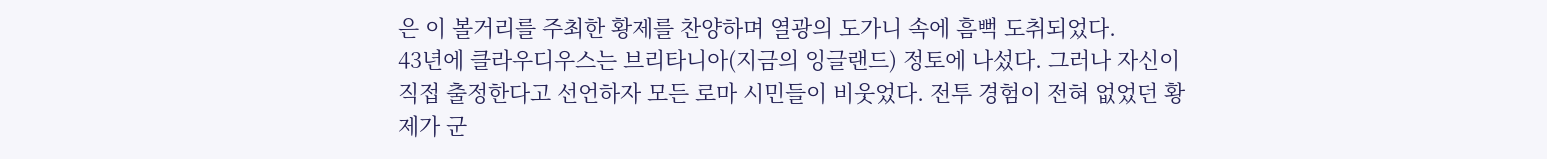은 이 볼거리를 주최한 황제를 찬양하며 열광의 도가니 속에 흠뻑 도취되었다.
43년에 클라우디우스는 브리타니아(지금의 잉글랜드) 정토에 나섰다. 그러나 자신이 직접 출정한다고 선언하자 모든 로마 시민들이 비웃었다. 전투 경험이 전혀 없었던 황제가 군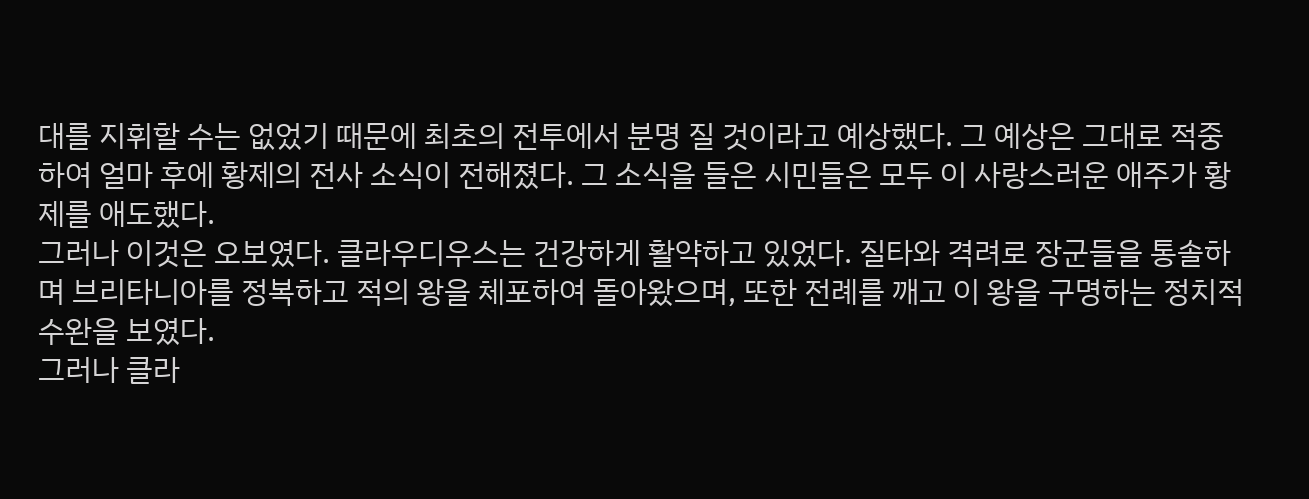대를 지휘할 수는 없었기 때문에 최초의 전투에서 분명 질 것이라고 예상했다. 그 예상은 그대로 적중하여 얼마 후에 황제의 전사 소식이 전해졌다. 그 소식을 들은 시민들은 모두 이 사랑스러운 애주가 황제를 애도했다.
그러나 이것은 오보였다. 클라우디우스는 건강하게 활약하고 있었다. 질타와 격려로 장군들을 통솔하며 브리타니아를 정복하고 적의 왕을 체포하여 돌아왔으며, 또한 전례를 깨고 이 왕을 구명하는 정치적 수완을 보였다.
그러나 클라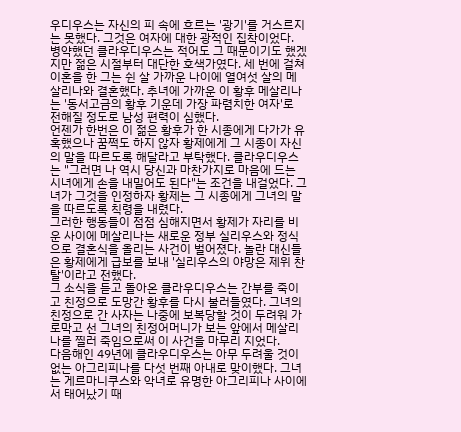우디우스는 자신의 피 속에 흐르는 '광기'를 거스르지는 못했다. 그것은 여자에 대한 광적인 집착이었다. 병약했던 클라우디우스는 적어도 그 때문이기도 했겠지만 젊은 시절부터 대단한 호색가였다. 세 번에 걸쳐 이혼을 한 그는 쉰 살 가까운 나이에 열여섯 살의 메살리나와 결혼했다. 추녀에 가까운 이 황후 메살리나는 '동서고금의 황후 기운데 가장 파렴치한 여자'로 전해질 정도로 남성 편력이 심했다.
언젠가 한번은 이 젊은 황후가 한 시종에게 다가가 유혹했으나 꿈쩍도 하지 않자 황제에게 그 시종이 자신의 말을 따르도록 해달라고 부탁했다. 클라우디우스는 "그러면 나 역시 당신과 마찬가지로 마음에 드는 시녀에게 손을 내밀어도 된다"는 조건을 내걸었다. 그녀가 그것을 인정하자 황제는 그 시종에게 그녀의 말을 따르도록 칙령을 내렸다.
그러한 행동들이 점점 심해지면서 황제가 자리를 비운 사이에 메살리나는 새로운 정부 실리우스와 정식으로 결혼식을 올리는 사건이 벌어졌다. 놀란 대신들은 황제에게 급보를 보내 '실리우스의 야망은 제위 찬탈'이라고 전했다.
그 소식을 듣고 돌아온 클라우디우스는 간부를 죽이고 친정으로 도망간 황후를 다시 불러들였다. 그녀의 친정으로 간 사자는 나중에 보복당할 것이 두려워 가로막고 선 그녀의 친정어머니가 보는 앞에서 메살리나를 찔러 죽임으로써 이 사건을 마무리 지었다.
다음해인 49년에 클라우디우스는 아무 두려울 것이 없는 아그리피나를 다섯 번째 아내로 맞이했다. 그녀는 게르마니쿠스와 악녀로 유명한 아그리피나 사이에서 태어났기 때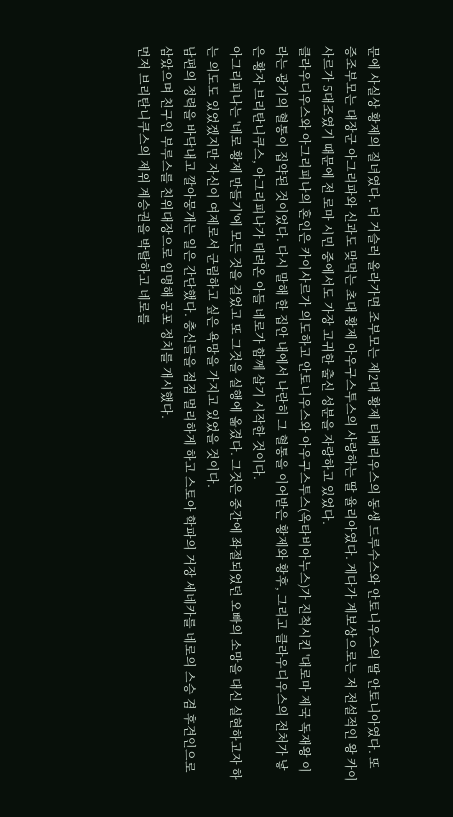문에 사실상 황제의 질녀였다. 더 거슬러 올라가면 조부모는 제2대 황제 티베리우스의 동생 드루수스와 안토니우스의 딸 안토니아였다. 또 증조부모는 대장군 아그리파와 신과도 맞먹는 초대 황제 아우구스투스의 사랑하는 딸 율리아였다. 게다가 계보상으로는 저 전설적인 왕 카이사르가 5대조였기 때문에 전 로마 시민 중에서도 가장 고귀한 출신 성분을 자랑하고 있었다.
클라우디우스와 아그리피나의 혼인은 카이사르가 의도하고 안토니우스와 아우구스투스(옥타비아누스)가 진척시킨 '대로마 제국 독재왕 이라는 광기의 혈통이 집약된 것이었다. 다시 말해 한 집안 내에서 나란히 그 혈통을 이어받은 황제와 황후, 그리고 클라우디우스의 전처가 낳은 황자 브리탄니쿠스, 아그리피나가 데려온 아들 네로가 함께 살기 시작한 것이다.
아그리피나는 '네로 황제 만들기'에 모든 것을 걸었고 또 그것을 실행에 옮겼다. 그것은 중간에 좌절되었던 오빠의 소망을 대신 실현하고자 하는 의도도 있었겠지만 자신이 여제로서 군림하고 싶은 욕망을 가지고 있었을 것이다.
남편의 정력을 바닥내고 깔아뭉개는 일은 간단했다. 충신들을 점점 멀리하게 하고 스토아 학파의 거장 세네카를 네로의 스승 겸 후견인으로 삼았으며 친구인 부루스를 친위대장으로 임명해 공포 정치를 개시했다.
먼저 브리탄니쿠스의 제위 계승권을 박탈하고 네로를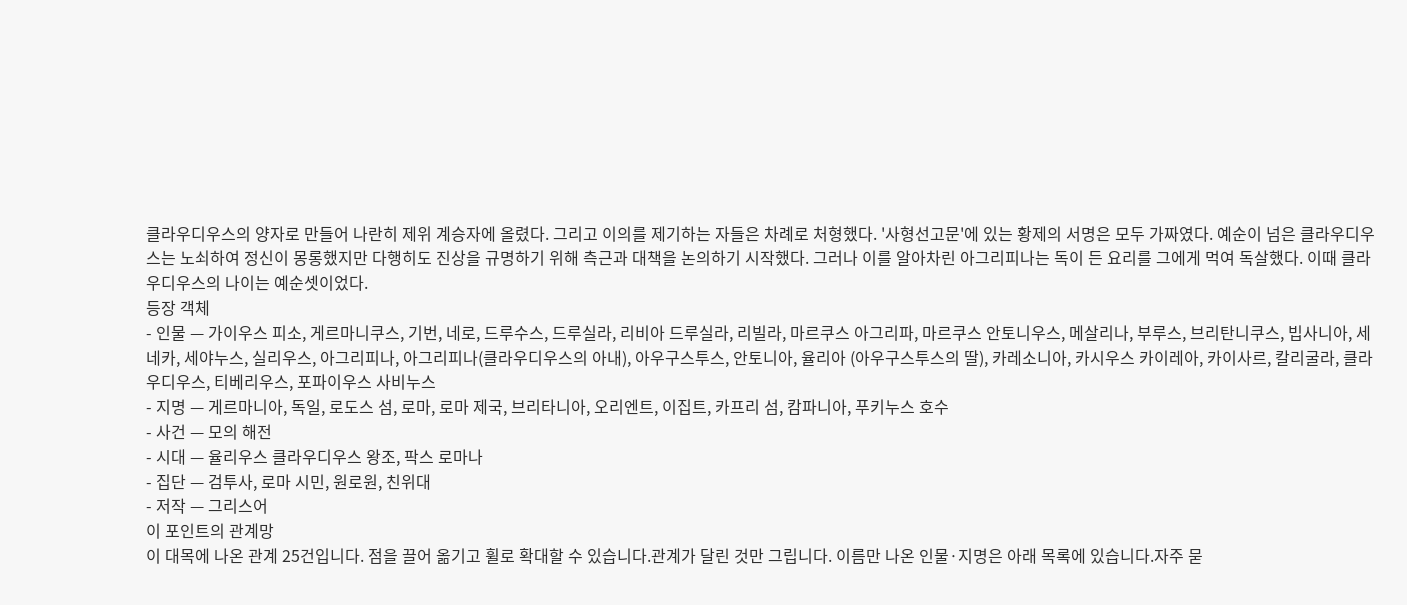클라우디우스의 양자로 만들어 나란히 제위 계승자에 올렸다. 그리고 이의를 제기하는 자들은 차례로 처형했다. '사형선고문'에 있는 황제의 서명은 모두 가짜였다. 예순이 넘은 클라우디우스는 노쇠하여 정신이 몽롱했지만 다행히도 진상을 규명하기 위해 측근과 대책을 논의하기 시작했다. 그러나 이를 알아차린 아그리피나는 독이 든 요리를 그에게 먹여 독살했다. 이때 클라우디우스의 나이는 예순셋이었다.
등장 객체
- 인물 — 가이우스 피소, 게르마니쿠스, 기번, 네로, 드루수스, 드루실라, 리비아 드루실라, 리빌라, 마르쿠스 아그리파, 마르쿠스 안토니우스, 메살리나, 부루스, 브리탄니쿠스, 빕사니아, 세네카, 세야누스, 실리우스, 아그리피나, 아그리피나(클라우디우스의 아내), 아우구스투스, 안토니아, 율리아 (아우구스투스의 딸), 카레소니아, 카시우스 카이레아, 카이사르, 칼리굴라, 클라우디우스, 티베리우스, 포파이우스 사비누스
- 지명 — 게르마니아, 독일, 로도스 섬, 로마, 로마 제국, 브리타니아, 오리엔트, 이집트, 카프리 섬, 캄파니아, 푸키누스 호수
- 사건 — 모의 해전
- 시대 — 율리우스 클라우디우스 왕조, 팍스 로마나
- 집단 — 검투사, 로마 시민, 원로원, 친위대
- 저작 — 그리스어
이 포인트의 관계망
이 대목에 나온 관계 25건입니다. 점을 끌어 옮기고 휠로 확대할 수 있습니다.관계가 달린 것만 그립니다. 이름만 나온 인물·지명은 아래 목록에 있습니다.자주 묻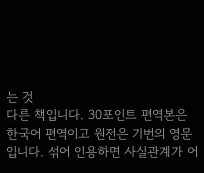는 것
다른 책입니다. 30포인트 편역본은 한국어 편역이고 원전은 기번의 영문입니다. 섞어 인용하면 사실관계가 어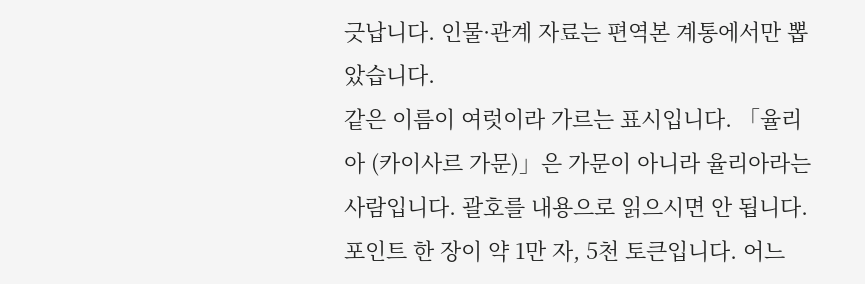긋납니다. 인물·관계 자료는 편역본 계통에서만 뽑았습니다.
같은 이름이 여럿이라 가르는 표시입니다. 「율리아 (카이사르 가문)」은 가문이 아니라 율리아라는 사람입니다. 괄호를 내용으로 읽으시면 안 됩니다.
포인트 한 장이 약 1만 자, 5천 토큰입니다. 어느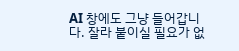AI 창에도 그냥 들어갑니다. 잘라 붙이실 필요가 없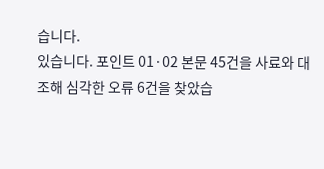습니다.
있습니다. 포인트 01·02 본문 45건을 사료와 대조해 심각한 오류 6건을 찾았습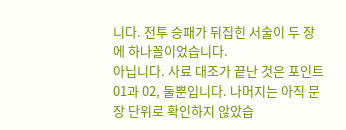니다. 전투 승패가 뒤집힌 서술이 두 장에 하나꼴이었습니다.
아닙니다. 사료 대조가 끝난 것은 포인트 01과 02, 둘뿐입니다. 나머지는 아직 문장 단위로 확인하지 않았습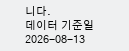니다.
데이터 기준일 2026-08-13